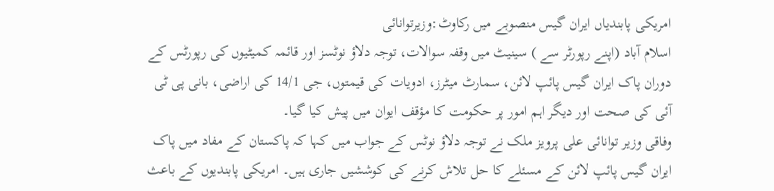امریکی پابندیاں ایران گیس منصوبے میں رکاوٹ:وزیرتوانائی
اسلام آباد (اپنے رپورٹر سے ) سینیٹ میں وقفہ سوالات، توجہ دلاؤ نوٹسز اور قائمہ کمیٹیوں کی رپورٹس کے دوران پاک ایران گیس پائپ لائن، سمارٹ میٹرز، ادویات کی قیمتوں، جی 14/1 کی اراضی، بانی پی ٹی آئی کی صحت اور دیگر اہم امور پر حکومت کا مؤقف ایوان میں پیش کیا گیا۔
وفاقی وزیر توانائی علی پرویز ملک نے توجہ دلاؤ نوٹس کے جواب میں کہا کہ پاکستان کے مفاد میں پاک ایران گیس پائپ لائن کے مسئلے کا حل تلاش کرنے کی کوششیں جاری ہیں۔ امریکی پابندیوں کے باعث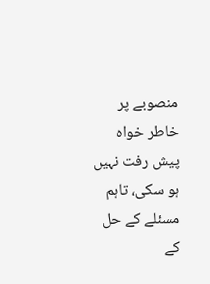منصوبے پر خاطر خواہ پیش رفت نہیں ہو سکی، تاہم مسئلے کے حل کے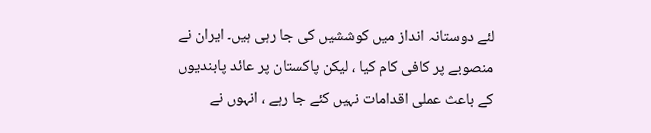لئے دوستانہ انداز میں کوششیں کی جا رہی ہیں۔ ایران نے منصوبے پر کافی کام کیا ، لیکن پاکستان پر عائد پابندیوں کے باعث عملی اقدامات نہیں کئے جا رہے ، انہوں نے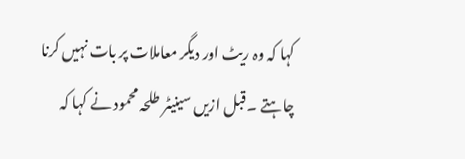کہا کہ وہ ریٹ اور دیگر معاملات پر بات نہیں کرنا چاہتے ۔قبل ازیں سینیٹر طلحہ محمود نے کہا کہ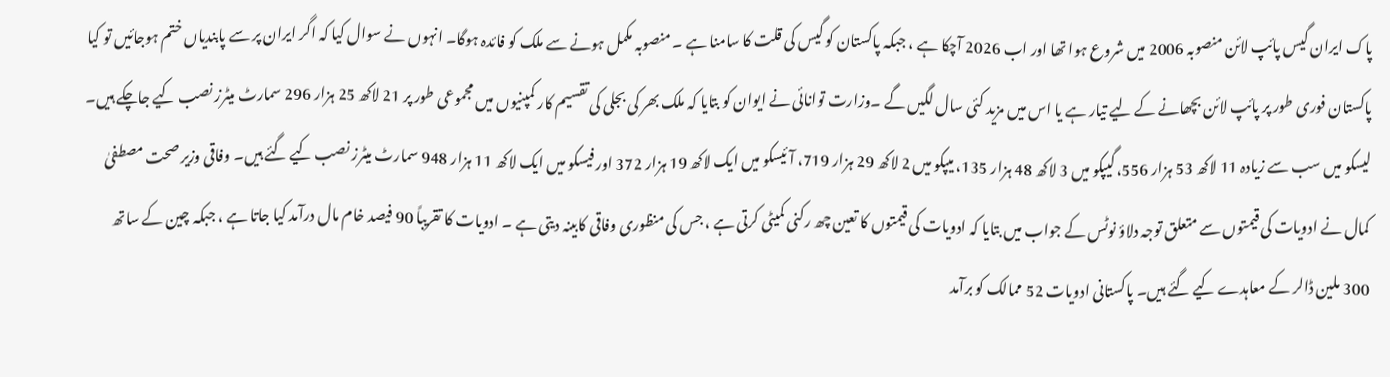پاک ایران گیس پائپ لائن منصوبہ 2006 میں شروع ہوا تھا اور اب 2026 آچکا ہے ، جبکہ پاکستان کو گیس کی قلت کا سامنا ہے ۔ منصوبہ مکمل ہونے سے ملک کو فائدہ ہوگا۔ انہوں نے سوال کیا کہ اگر ایران پر سے پابندیاں ختم ہوجائیں تو کیا پاکستان فوری طور پر پائپ لائن بچھانے کے لیے تیار ہے یا اس میں مزید کئی سال لگیں گے ۔وزارت توانائی نے ایوان کو بتایا کہ ملک بھر کی بجلی کی تقسیم کار کمپنیوں میں مجموعی طور پر 21 لاکھ 25 ہزار 296 سمارٹ میٹرز نصب کیے جاچکے ہیں۔
لیسکو میں سب سے زیادہ 11 لاکھ 53 ہزار 556، گیپکو میں 3 لاکھ 48 ہزار 135، میپکو میں 2 لاکھ 29 ہزار 719، آئیسکو میں ایک لاکھ 19 ہزار 372 اور فیسکو میں ایک لاکھ 11 ہزار 948 سمارٹ میٹرز نصب کیے گئے ہیں۔ وفاقی وزیر صحت مصطفیٰ کمال نے ادویات کی قیمتوں سے متعلق توجہ دلاؤ نوٹس کے جواب میں بتایا کہ ادویات کی قیمتوں کا تعین چھ رکنی کمیٹی کرتی ہے ، جس کی منظوری وفاقی کابینہ دیتی ہے ۔ ادویات کا تقریباً 90 فیصد خام مال درآمد کیا جاتا ہے ، جبکہ چین کے ساتھ 300 ملین ڈالر کے معاہدے کیے گئے ہیں۔ پاکستانی ادویات 52 ممالک کو برآمد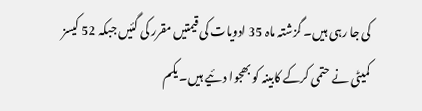کی جا رہی ہیں۔ گزشتہ ماہ 35 ادویات کی قیمتیں مقرر کی گئیں جبکہ 52 کیسز کمیٹی نے حتمی کرکے کابینہ کو بھجوا د ئیے ہیں۔ یکم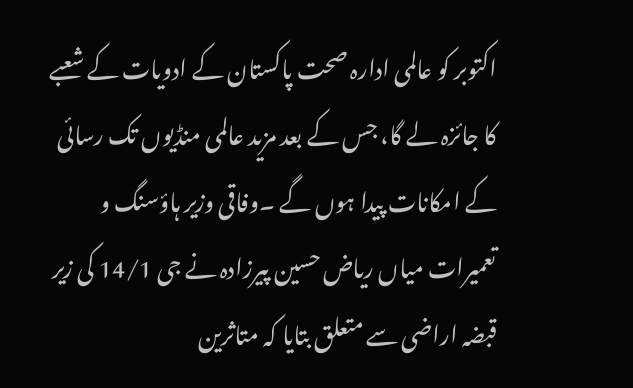اکتوبر کو عالمی ادارہ صحت پاکستان کے ادویات کے شعبے کا جائزہ لے گا، جس کے بعد مزید عالمی منڈیوں تک رسائی کے امکانات پیدا ہوں گے ۔وفاقی وزیر ہاؤسنگ و تعمیرات میاں ریاض حسین پیرزادہ نے جی 14/1 کی زیر قبضہ اراضی سے متعلق بتایا کہ متاثرین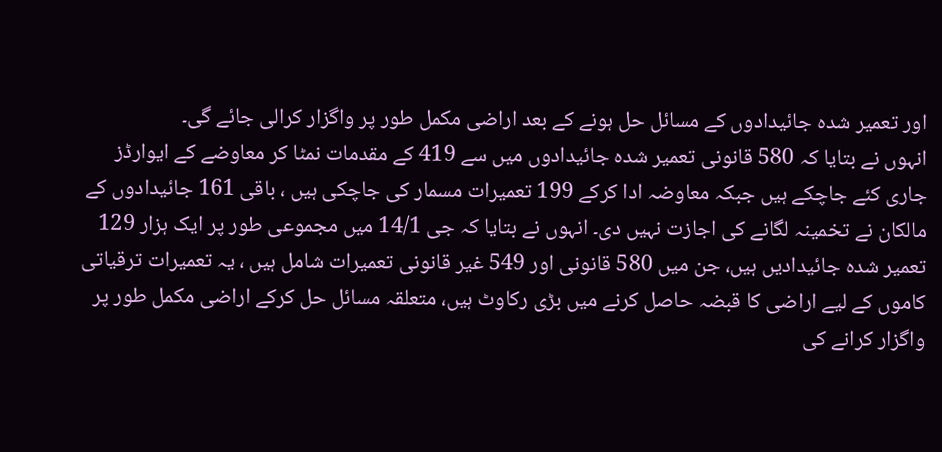اور تعمیر شدہ جائیدادوں کے مسائل حل ہونے کے بعد اراضی مکمل طور پر واگزار کرالی جائے گی۔
انہوں نے بتایا کہ 580 قانونی تعمیر شدہ جائیدادوں میں سے 419 کے مقدمات نمٹا کر معاوضے کے ایوارڈز جاری کئے جاچکے ہیں جبکہ معاوضہ ادا کرکے 199 تعمیرات مسمار کی جاچکی ہیں ، باقی 161 جائیدادوں کے مالکان نے تخمینہ لگانے کی اجازت نہیں دی۔ انہوں نے بتایا کہ جی 14/1 میں مجموعی طور پر ایک ہزار 129 تعمیر شدہ جائیدادیں ہیں، جن میں 580 قانونی اور 549 غیر قانونی تعمیرات شامل ہیں ، یہ تعمیرات ترقیاتی کاموں کے لیے اراضی کا قبضہ حاصل کرنے میں بڑی رکاوٹ ہیں، متعلقہ مسائل حل کرکے اراضی مکمل طور پر واگزار کرانے کی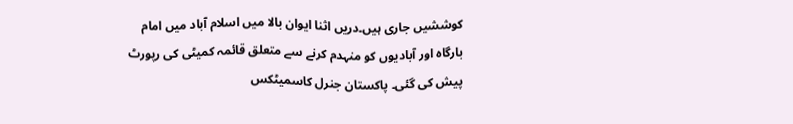کوششیں جاری ہیں۔دریں اثنا ایوان بالا میں اسلام آباد میں امام بارگاہ اور آبادیوں کو منہدم کرنے سے متعلق قائمہ کمیٹی کی رپورٹ پیش کی گئی۔ پاکستان جنرل کاسمیٹکس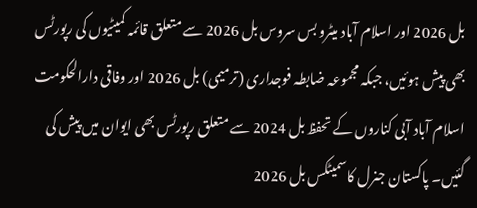بل 2026 اور اسلام آباد میٹرو بس سروس بل 2026 سے متعلق قائمہ کمیٹیوں کی رپورٹس بھی پیش ہوئیں، جبکہ مجموعہ ضابطہ فوجداری (ترمیمی) بل 2026 اور وفاقی دارالحکومت اسلام آباد آبی کناروں کے تحفظ بل 2024 سے متعلق رپورٹس بھی ایوان میں پیش کی گئیں۔ پاکستان جنرل کاسمیٹکس بل 2026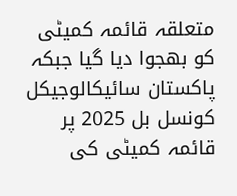متعلقہ قائمہ کمیٹی کو بھجوا دیا گیا جبکہ پاکستان سائیکالوجیکل کونسل بل 2025 پر قائمہ کمیٹی کی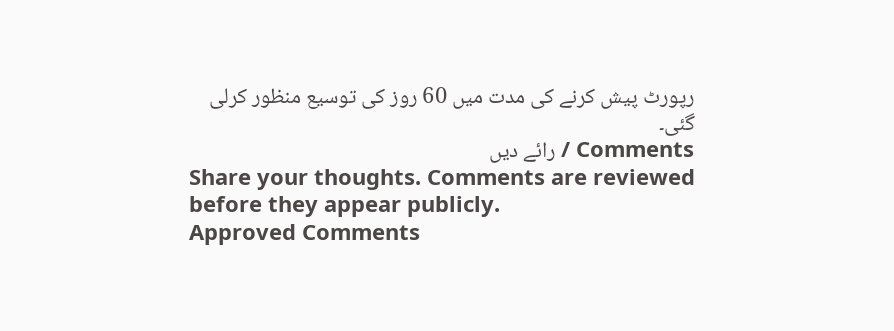رپورٹ پیش کرنے کی مدت میں 60 روز کی توسیع منظور کرلی گئی۔
Comments / رائے دیں
Share your thoughts. Comments are reviewed before they appear publicly.
Approved Comments